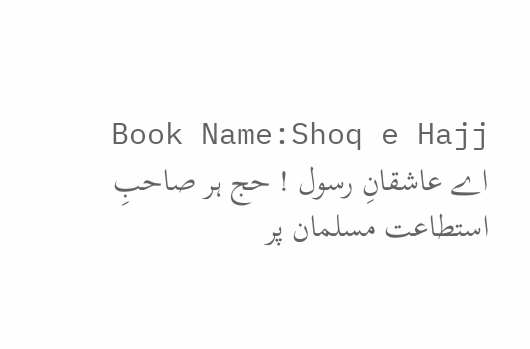Book Name:Shoq e Hajj
اے عاشقانِ رسول ! حج ہر صاحبِ استطاعت مسلمان پر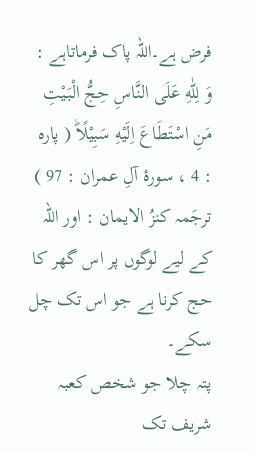فرض ہے۔اللہ پاک فرماتاہے :
وَ لِلّٰهِ عَلَى النَّاسِ حِجُّ الْبَیْتِ مَنِ اسْتَطَاعَ اِلَیْهِ سَبِیْلًاؕ ( پارہ : 4 ، سورۂ آلِ عمران : 97 )
ترجَمہ کنزُ الایمان : اور اللہ کے لیے لوگوں پر اس گھر کا حج کرنا ہے جو اس تک چل سکے۔
پتہ چلا جو شخص کعبہ شریف تک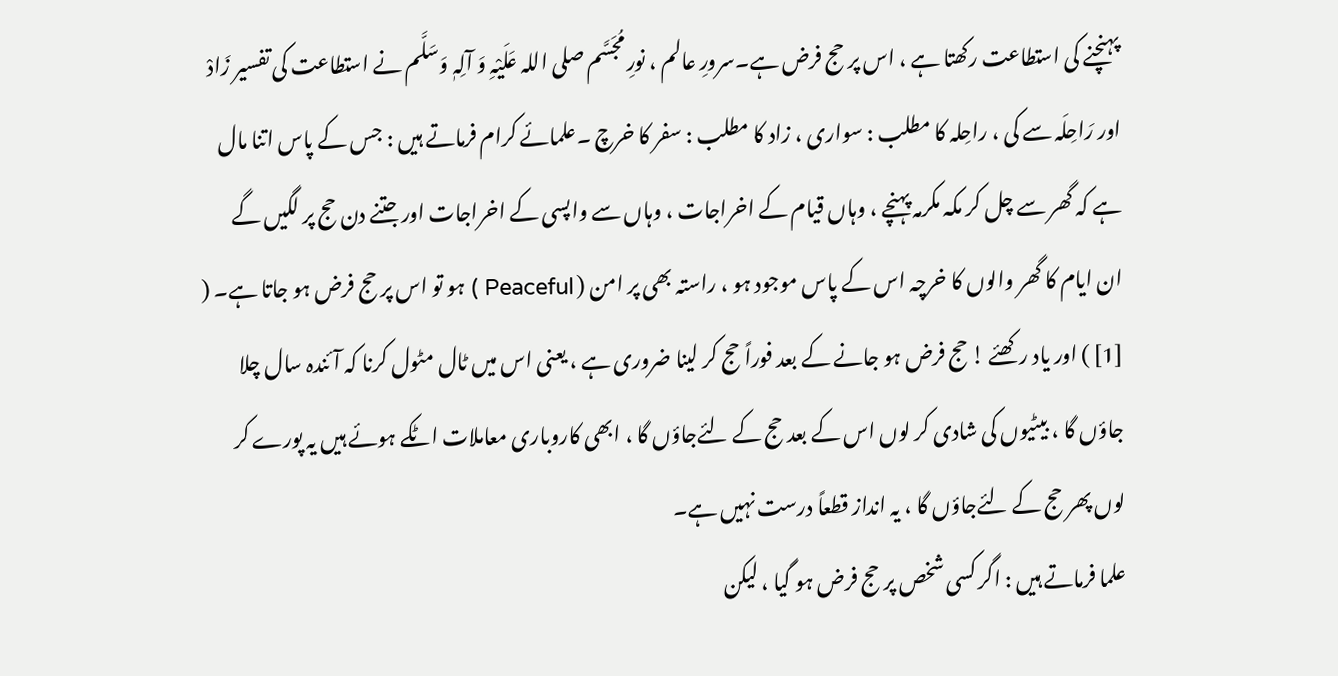پہنچنے کی استطاعت رکھتا ہے ، اس پر حج فرض ہے۔سرورِ عالم ، نورِ مُجَسَّم صلی اللہ عَلَیْہِ وَ آلِہٖ وَسَلَّم نے استطاعت کی تفسیر زَادْ اور رَاحِلَہ سے کی ، راحِلہ کا مطلب : سواری ، زاد کا مطلب : سفر کا خرچ ۔علمائے کرام فرماتے ہیں : جس کے پاس اتنا مال ہے کہ گھر سے چل کر مکہ مکرمہ پہنچے ، وہاں قیام کے اخراجات ، وہاں سے واپسی کے اخراجات اور جتنے دن حج پر لگیں گے ان ایام کا گھر والوں کا خرچہ اس کے پاس موجود ہو ، راستہ بھی پر امن ( Peaceful ) ہو تو اس پر حج فرض ہو جاتا ہے۔ ( [1] ) اور یاد رکھئے ! حج فرض ہو جانے کے بعد فوراً حج کر لینا ضروری ہے ، یعنی اس میں ٹال مٹول کرنا کہ آئندہ سال چلا جاؤں گا ، بیٹیوں کی شادی کر لوں اس کے بعد حج کے لئےجاؤں گا ، ابھی کاروباری معاملات اٹکے ہوئے ہیں یہ پورے کر لوں پھر حج کے لئےجاؤں گا ، یہ انداز قطعاً درست نہیں ہے۔
علما فرماتے ہیں : اگر کسی شخص پر حج فرض ہو گیا ، لیکن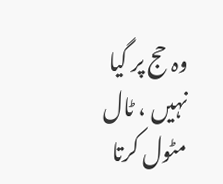وہ حج پر گیا نہیں ، ٹال مٹول کرتا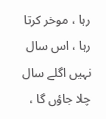رہا ، موخر کرتا رہا ، اس سال نہیں اگلے سال چلا جاؤں گا ،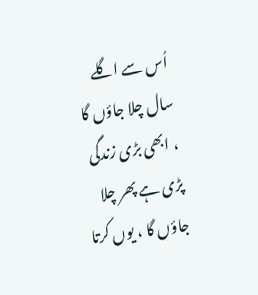اُس سے اگلے سال چلا جاؤں گا ، ابھی بڑی زندگی پڑی ہے پھر چلا جاؤں گا ، یوں کرتا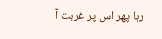رہا پھر اس پر غربت آ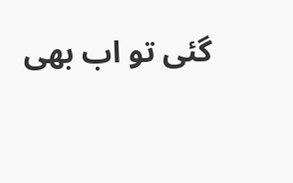گئی تو اب بھی